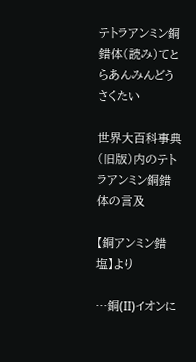テトラアンミン銅錯体(読み)てとらあんみんどうさくたい

世界大百科事典(旧版)内のテトラアンミン銅錯体の言及

【銅アンミン錯塩】より

…銅(II)イオンに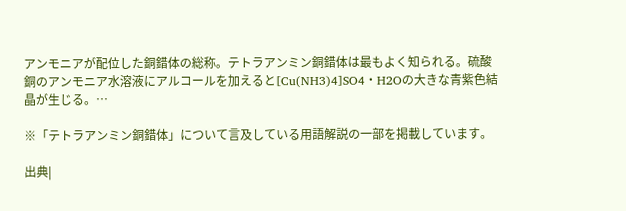アンモニアが配位した銅錯体の総称。テトラアンミン銅錯体は最もよく知られる。硫酸銅のアンモニア水溶液にアルコールを加えると[Cu(NH3)4]SO4・H2Oの大きな青紫色結晶が生じる。…

※「テトラアンミン銅錯体」について言及している用語解説の一部を掲載しています。

出典|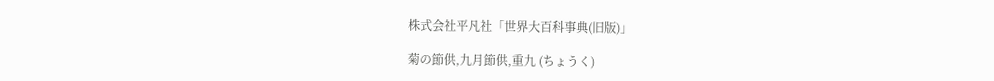株式会社平凡社「世界大百科事典(旧版)」

菊の節供,九月節供,重九 (ちょうく)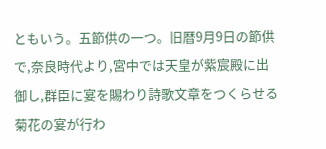ともいう。五節供の一つ。旧暦9月9日の節供で,奈良時代より,宮中では天皇が紫宸殿に出御し,群臣に宴を賜わり詩歌文章をつくらせる菊花の宴が行わ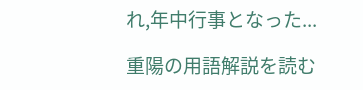れ,年中行事となった...

重陽の用語解説を読む